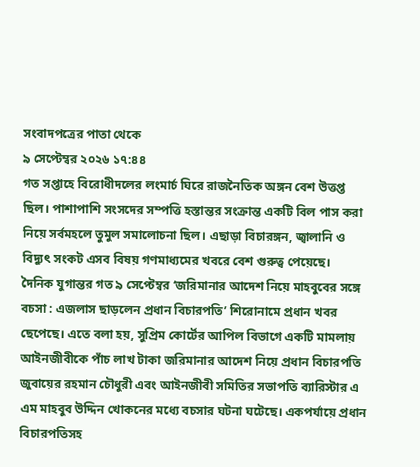সংবাদপত্রের পাতা থেকে
৯ সেপ্টেম্বর ২০২৬ ১৭:৪৪
গত সপ্তাহে বিরোধীদলের লংমার্চ ঘিরে রাজনৈতিক অঙ্গন বেশ উত্তপ্ত ছিল। পাশাপাশি সংসদের সম্পত্তি হস্তান্তর সংক্রান্ত একটি বিল পাস করা নিয়ে সর্বমহলে তুমুল সমালোচনা ছিল। এছাড়া বিচারঙ্গন, জ্বালানি ও বিদ্যুৎ সংকট এসব বিষয় গণমাধ্যমের খবরে বেশ গুরুত্ব পেয়েছে।
দৈনিক যুগান্তর গত ৯ সেপ্টেম্বর ‘জরিমানার আদেশ নিয়ে মাহবুবের সঙ্গে বচসা : এজলাস ছাড়লেন প্রধান বিচারপতি’ শিরোনামে প্রধান খবর ছেপেছে। এতে বলা হয়, সুপ্রিম কোর্টের আপিল বিভাগে একটি মামলায় আইনজীবীকে পাঁচ লাখ টাকা জরিমানার আদেশ নিয়ে প্রধান বিচারপতি জুবায়ের রহমান চৌধুরী এবং আইনজীবী সমিতির সভাপতি ব্যারিস্টার এ এম মাহবুব উদ্দিন খোকনের মধ্যে বচসার ঘটনা ঘটেছে। একপর্যায়ে প্রধান বিচারপতিসহ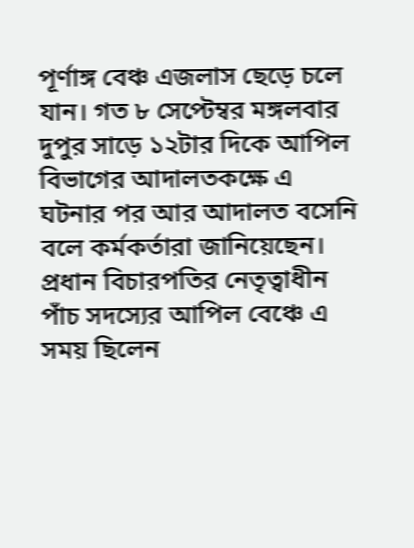পূর্ণাঙ্গ বেঞ্চ এজলাস ছেড়ে চলে যান। গত ৮ সেপ্টেম্বর মঙ্গলবার দুপুর সাড়ে ১২টার দিকে আপিল বিভাগের আদালতকক্ষে এ ঘটনার পর আর আদালত বসেনি বলে কর্মকর্তারা জানিয়েছেন। প্রধান বিচারপতির নেতৃত্বাধীন পাঁচ সদস্যের আপিল বেঞ্চে এ সময় ছিলেন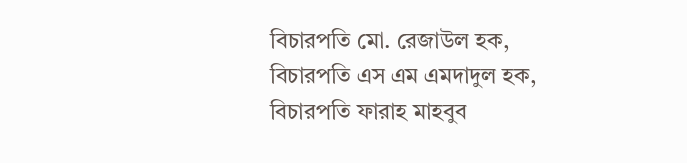বিচারপতি মো. রেজাউল হক, বিচারপতি এস এম এমদাদুল হক, বিচারপতি ফারাহ মাহবুব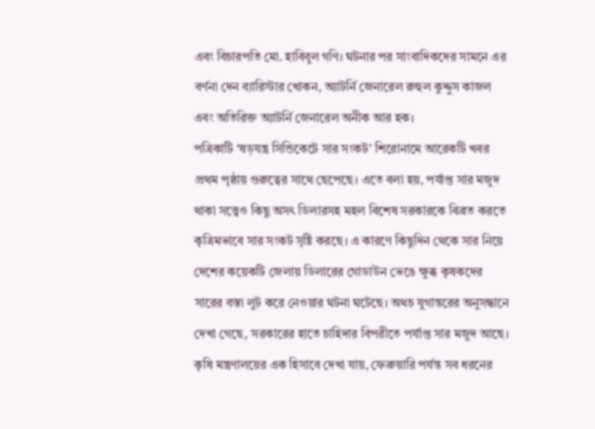এবং বিচারপতি মো. হাবিবুল গণি। ঘটনার পর সাংবাদিকদের সামনে এর বর্ণনা দেন ব্যারিস্টার খোকন, অ্যাটর্নি জেনারেল রুহুল কুদ্দুস কাজল এবং অতিরিক্ত অ্যাটর্নি জেনারেল অনীক আর হক।
পত্রিকাটি ‘ষড়যন্ত্র সিন্ডিকেটে সার সংকট’ শিরোনামে আরেকটি খবর প্রথম পৃষ্ঠায় গুরুত্বের সাথে ছেপেছে। এতে বলা হয়, পর্যাপ্ত সার মজুদ থাকা সত্ত্বেও কিছু অসৎ ডিলারসহ মহল বিশেষ সরকারকে বিব্রত করতে কৃত্রিমভাবে সার সংকট সৃষ্টি করছে। এ কারণে কিছুদিন থেকে সার নিয়ে দেশের কয়েকটি জেলায় ডিলারের গোডাউন ভেঙে ক্ষুব্ধ কৃষকদের সারের বস্তা লুট করে নেওয়ার ঘটনা ঘটেছে। অথচ যুগান্তরের অনুসন্ধানে দেখা গেছে, সরকারের হাতে চাহিদার বিপরীতে পর্যাপ্ত সার মজুদ আছে।
কৃষি মন্ত্রণালয়ের এক হিসাবে দেখা যায়, ফেব্রুয়ারি পর্যন্ত সব ধরনের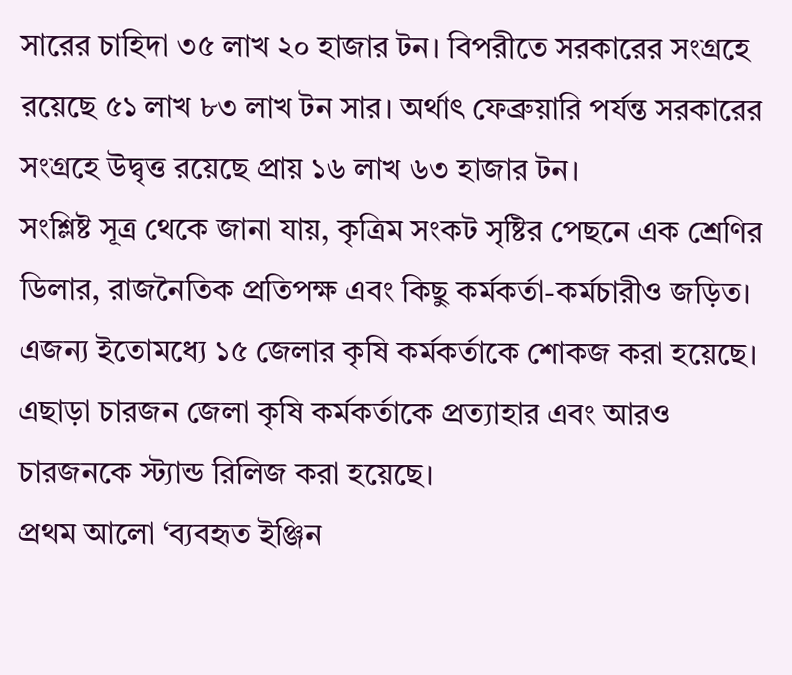সারের চাহিদা ৩৫ লাখ ২০ হাজার টন। বিপরীতে সরকারের সংগ্রহে রয়েছে ৫১ লাখ ৮৩ লাখ টন সার। অর্থাৎ ফেব্রুয়ারি পর্যন্ত সরকারের সংগ্রহে উদ্বৃত্ত রয়েছে প্রায় ১৬ লাখ ৬৩ হাজার টন।
সংশ্লিষ্ট সূত্র থেকে জানা যায়, কৃত্রিম সংকট সৃষ্টির পেছনে এক শ্রেণির ডিলার, রাজনৈতিক প্রতিপক্ষ এবং কিছু কর্মকর্তা-কর্মচারীও জড়িত। এজন্য ইতোমধ্যে ১৫ জেলার কৃষি কর্মকর্তাকে শোকজ করা হয়েছে। এছাড়া চারজন জেলা কৃষি কর্মকর্তাকে প্রত্যাহার এবং আরও চারজনকে স্ট্যান্ড রিলিজ করা হয়েছে।
প্রথম আলো ‘ব্যবহৃত ইঞ্জিন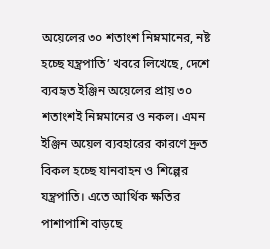অয়েলের ৩০ শতাংশ নিম্নমানের, নষ্ট হচ্ছে যন্ত্রপাতি’ খবরে লিখেছে, দেশে ব্যবহৃত ইঞ্জিন অয়েলের প্রায় ৩০ শতাংশই নিম্নমানের ও নকল। এমন ইঞ্জিন অয়েল ব্যবহারের কারণে দ্রুত বিকল হচ্ছে যানবাহন ও শিল্পের যন্ত্রপাতি। এতে আর্থিক ক্ষতির পাশাপাশি বাড়ছে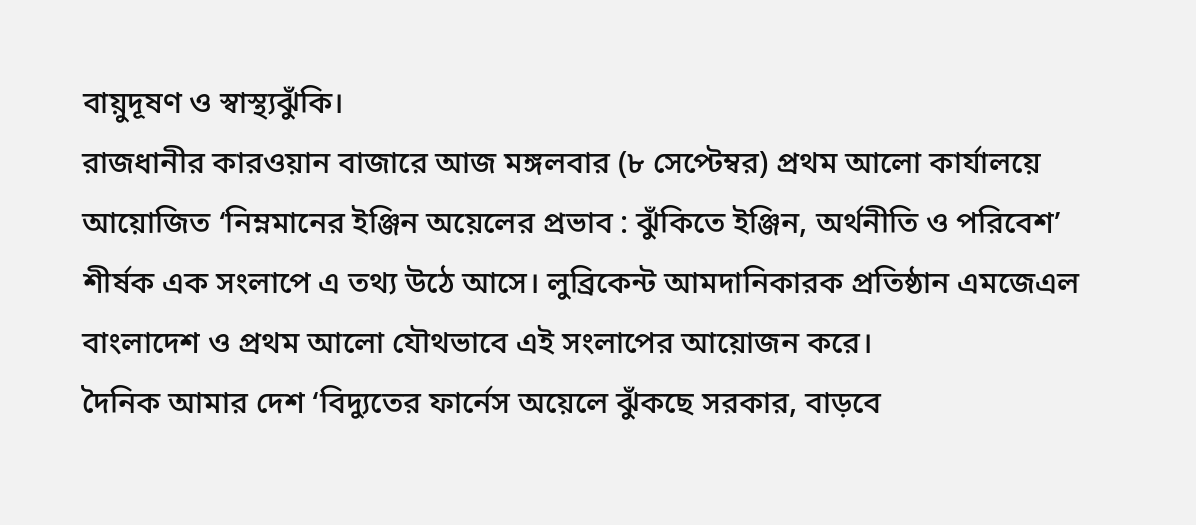বায়ুদূষণ ও স্বাস্থ্যঝুঁকি।
রাজধানীর কারওয়ান বাজারে আজ মঙ্গলবার (৮ সেপ্টেম্বর) প্রথম আলো কার্যালয়ে আয়োজিত ‘নিম্নমানের ইঞ্জিন অয়েলের প্রভাব : ঝুঁকিতে ইঞ্জিন, অর্থনীতি ও পরিবেশ’ শীর্ষক এক সংলাপে এ তথ্য উঠে আসে। লুব্রিকেন্ট আমদানিকারক প্রতিষ্ঠান এমজেএল বাংলাদেশ ও প্রথম আলো যৌথভাবে এই সংলাপের আয়োজন করে।
দৈনিক আমার দেশ ‘বিদ্যুতের ফার্নেস অয়েলে ঝুঁকছে সরকার, বাড়বে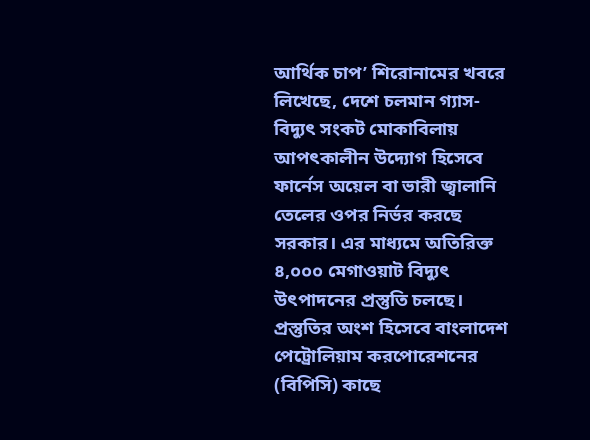আর্থিক চাপ’ শিরোনামের খবরে লিখেছে, দেশে চলমান গ্যাস-বিদ্যুৎ সংকট মোকাবিলায় আপৎকালীন উদ্যোগ হিসেবে ফার্নেস অয়েল বা ভারী জ্বালানি তেলের ওপর নির্ভর করছে সরকার। এর মাধ্যমে অতিরিক্ত ৪,০০০ মেগাওয়াট বিদ্যুৎ উৎপাদনের প্রস্তুতি চলছে। প্রস্তুতির অংশ হিসেবে বাংলাদেশ পেট্রোলিয়াম করপোরেশনের (বিপিসি) কাছে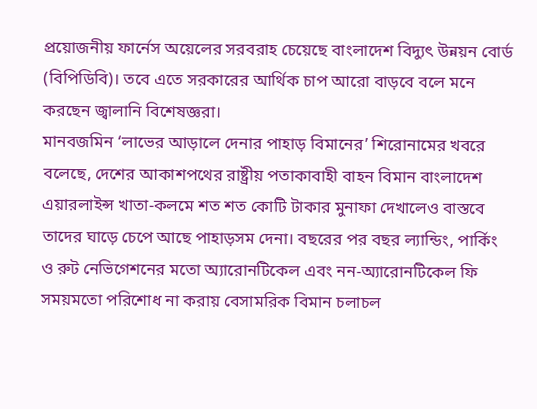প্রয়োজনীয় ফার্নেস অয়েলের সরবরাহ চেয়েছে বাংলাদেশ বিদ্যুৎ উন্নয়ন বোর্ড (বিপিডিবি)। তবে এতে সরকারের আর্থিক চাপ আরো বাড়বে বলে মনে করছেন জ্বালানি বিশেষজ্ঞরা।
মানবজমিন ‘লাভের আড়ালে দেনার পাহাড় বিমানের’ শিরোনামের খবরে বলেছে, দেশের আকাশপথের রাষ্ট্রীয় পতাকাবাহী বাহন বিমান বাংলাদেশ এয়ারলাইন্স খাতা-কলমে শত শত কোটি টাকার মুনাফা দেখালেও বাস্তবে তাদের ঘাড়ে চেপে আছে পাহাড়সম দেনা। বছরের পর বছর ল্যান্ডিং, পার্কিং ও রুট নেভিগেশনের মতো অ্যারোনটিকেল এবং নন-অ্যারোনটিকেল ফি সময়মতো পরিশোধ না করায় বেসামরিক বিমান চলাচল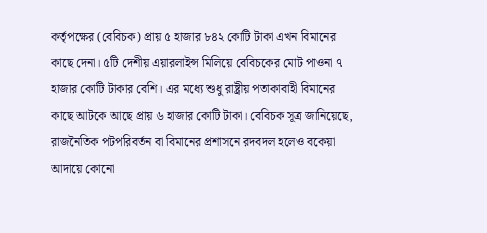কর্তৃপক্ষের (বেবিচক) প্রায় ৫ হাজার ৮৪২ কোটি টাকা এখন বিমানের কাছে দেনা। ৫টি দেশীয় এয়ারলাইন্স মিলিয়ে বেবিচকের মোট পাওনা ৭ হাজার কোটি টাকার বেশি। এর মধ্যে শুধু রাষ্ট্রীয় পতাকাবাহী বিমানের কাছে আটকে আছে প্রায় ৬ হাজার কোটি টাকা। বেবিচক সূত্র জানিয়েছে, রাজনৈতিক পটপরিবর্তন বা বিমানের প্রশাসনে রদবদল হলেও বকেয়া আদায়ে কোনো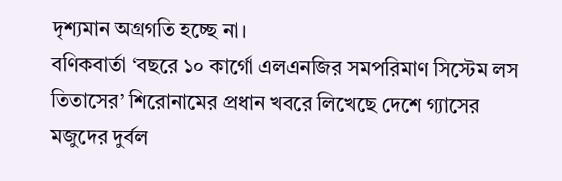দৃশ্যমান অগ্রগতি হচ্ছে না।
বণিকবার্তা ‘বছরে ১০ কার্গো এলএনজির সমপরিমাণ সিস্টেম লস তিতাসের’ শিরোনামের প্রধান খবরে লিখেছে দেশে গ্যাসের মজুদের দুর্বল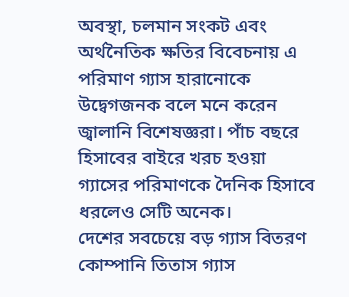অবস্থা, চলমান সংকট এবং অর্থনৈতিক ক্ষতির বিবেচনায় এ পরিমাণ গ্যাস হারানোকে উদ্বেগজনক বলে মনে করেন জ্বালানি বিশেষজ্ঞরা। পাঁচ বছরে হিসাবের বাইরে খরচ হওয়া গ্যাসের পরিমাণকে দৈনিক হিসাবে ধরলেও সেটি অনেক।
দেশের সবচেয়ে বড় গ্যাস বিতরণ কোম্পানি তিতাস গ্যাস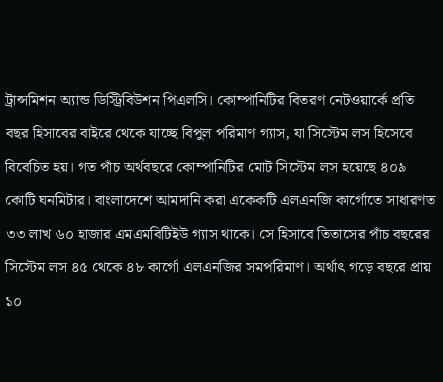ট্রান্সমিশন অ্যান্ড ডিস্ট্রিবিউশন পিএলসি। কোম্পানিটির বিতরণ নেটওয়ার্কে প্রতি বছর হিসাবের বাইরে থেকে যাচ্ছে বিপুল পরিমাণ গ্যাস, যা সিস্টেম লস হিসেবে বিবেচিত হয়। গত পাঁচ অর্থবছরে কোম্পানিটির মোট সিস্টেম লস হয়েছে ৪০৯ কোটি ঘনমিটার। বাংলাদেশে আমদানি করা একেকটি এলএনজি কার্গোতে সাধারণত ৩৩ লাখ ৬০ হাজার এমএমবিটিইউ গ্যাস থাকে। সে হিসাবে তিতাসের পাঁচ বছরের সিস্টেম লস ৪৫ থেকে ৪৮ কার্গো এলএনজির সমপরিমাণ। অর্থাৎ গড়ে বছরে প্রায় ১০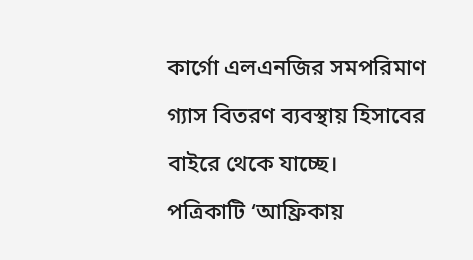কার্গো এলএনজির সমপরিমাণ গ্যাস বিতরণ ব্যবস্থায় হিসাবের বাইরে থেকে যাচ্ছে।
পত্রিকাটি ‘আফ্রিকায়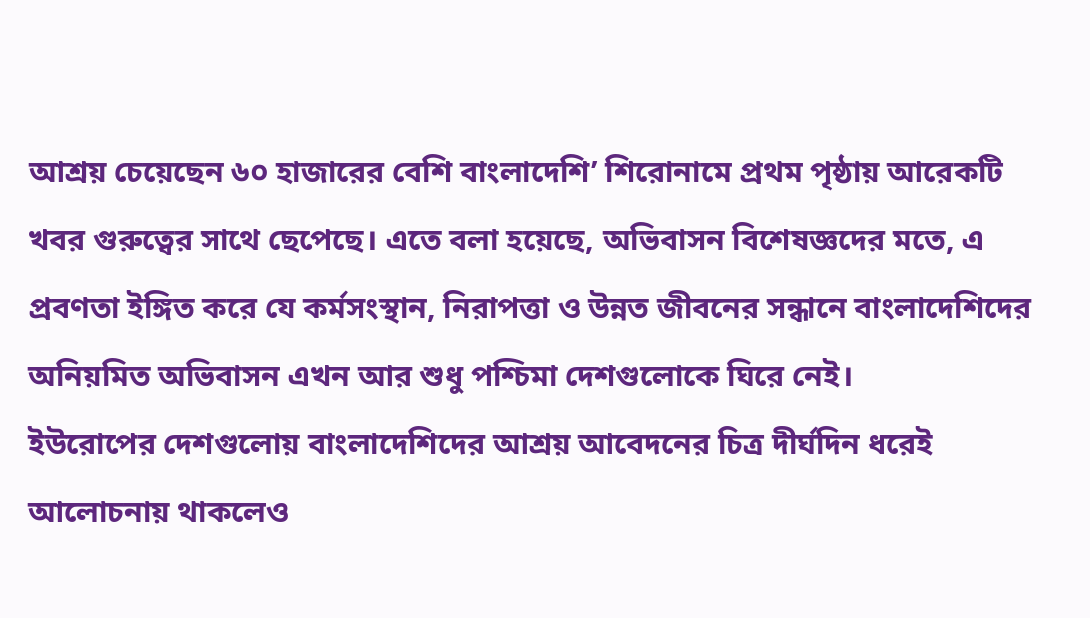আশ্রয় চেয়েছেন ৬০ হাজারের বেশি বাংলাদেশি’ শিরোনামে প্রথম পৃষ্ঠায় আরেকটি খবর গুরুত্বের সাথে ছেপেছে। এতে বলা হয়েছে, অভিবাসন বিশেষজ্ঞদের মতে, এ প্রবণতা ইঙ্গিত করে যে কর্মসংস্থান, নিরাপত্তা ও উন্নত জীবনের সন্ধানে বাংলাদেশিদের অনিয়মিত অভিবাসন এখন আর শুধু পশ্চিমা দেশগুলোকে ঘিরে নেই।
ইউরোপের দেশগুলোয় বাংলাদেশিদের আশ্রয় আবেদনের চিত্র দীর্ঘদিন ধরেই আলোচনায় থাকলেও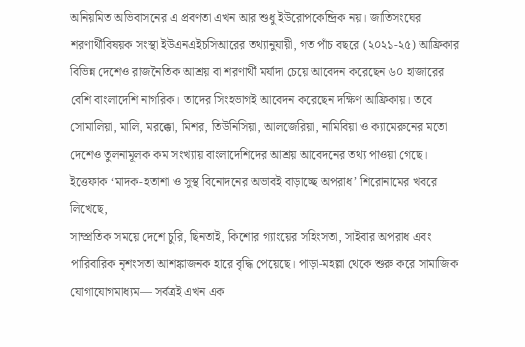অনিয়মিত অভিবাসনের এ প্রবণতা এখন আর শুধু ইউরোপকেন্দ্রিক নয়। জাতিসংঘের শরণার্থীবিষয়ক সংস্থা ইউএনএইচসিআরের তথ্যানুযায়ী, গত পাঁচ বছরে (২০২১-২৫) আফ্রিকার বিভিন্ন দেশেও রাজনৈতিক আশ্রয় বা শরণার্থী মর্যাদা চেয়ে আবেদন করেছেন ৬০ হাজারের বেশি বাংলাদেশি নাগরিক। তাদের সিংহভাগই আবেদন করেছেন দক্ষিণ আফ্রিকায়। তবে সোমালিয়া, মালি, মরক্কো, মিশর, তিউনিসিয়া, আলজেরিয়া, নামিবিয়া ও ক্যামেরুনের মতো দেশেও তুলনামূলক কম সংখ্যায় বাংলাদেশিদের আশ্রয় আবেদনের তথ্য পাওয়া গেছে।
ইত্তেফাক ‘মাদক-হতাশা ও সুস্থ বিনোদনের অভাবই বাড়াচ্ছে অপরাধ’ শিরোনামের খবরে লিখেছে,
সাম্প্রতিক সময়ে দেশে চুরি, ছিনতাই, কিশোর গ্যাংয়ের সহিংসতা, সাইবার অপরাধ এবং পারিবারিক নৃশংসতা আশঙ্কাজনক হারে বৃদ্ধি পেয়েছে। পাড়া-মহল্লা থেকে শুরু করে সামাজিক যোগাযোগমাধ্যম— সর্বত্রই এখন এক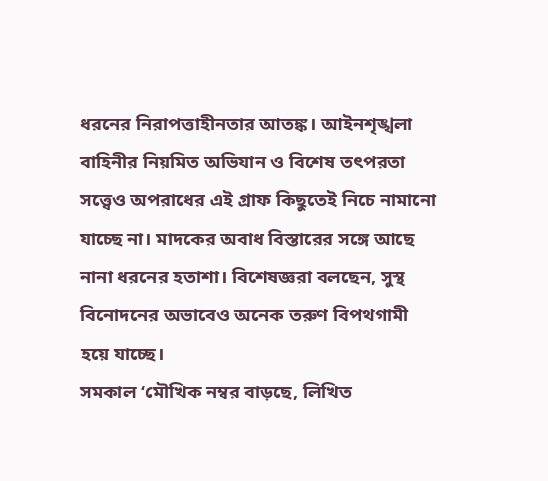ধরনের নিরাপত্তাহীনতার আতঙ্ক। আইনশৃঙ্খলা বাহিনীর নিয়মিত অভিযান ও বিশেষ তৎপরতা সত্ত্বেও অপরাধের এই গ্রাফ কিছুতেই নিচে নামানো যাচ্ছে না। মাদকের অবাধ বিস্তারের সঙ্গে আছে নানা ধরনের হতাশা। বিশেষজ্ঞরা বলছেন, সুস্থ বিনোদনের অভাবেও অনেক তরুণ বিপথগামী হয়ে যাচ্ছে।
সমকাল ‘মৌখিক নম্বর বাড়ছে, লিখিত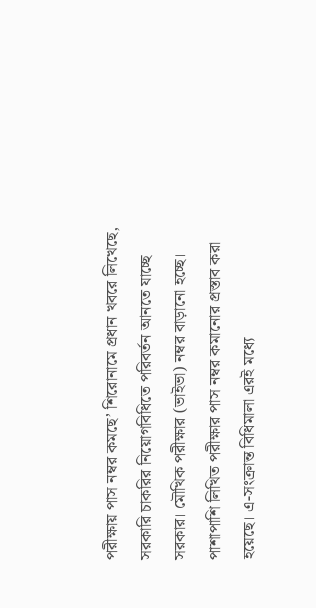পরীক্ষায় পাস নম্বর কমছে’ শিরোনামে প্রধান খবরে লিখেছে,
সরকারি চাকরির নিয়োগবিধিতে পরিবর্তন আনতে যাচ্ছে সরকার। মৌখিক পরীক্ষার (ভাইভা) নম্বর বাড়ানো হচ্ছে। পাশাপাশি লিখিত পরীক্ষার পাস নম্বর কমানোর প্রস্তাব করা হয়েছে। এ-সংক্রান্ত বিধিমালা এরই মধ্যে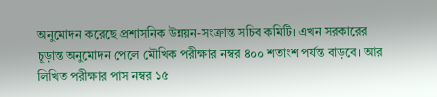অনুমোদন করেছে প্রশাসনিক উন্নয়ন-সংক্রান্ত সচিব কমিটি। এখন সরকারের চূড়ান্ত অনুমোদন পেলে মৌখিক পরীক্ষার নম্বর ৪০০ শতাংশ পর্যন্ত বাড়বে। আর লিখিত পরীক্ষার পাস নম্বর ১৫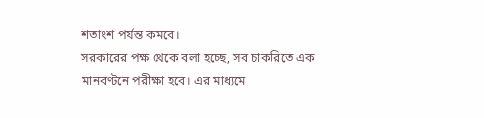শতাংশ পর্যন্ত কমবে।
সরকারের পক্ষ থেকে বলা হচ্ছে, সব চাকরিতে এক মানবণ্টনে পরীক্ষা হবে। এর মাধ্যমে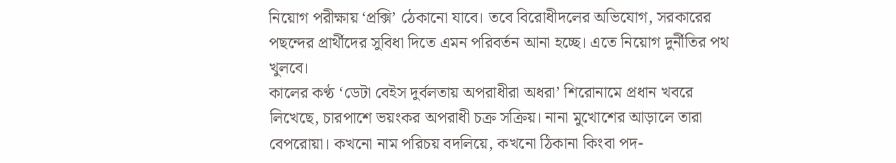নিয়োগ পরীক্ষায় ‘প্রক্সি’ ঠেকানো যাবে। তবে বিরোধীদলের অভিযোগ, সরকারের পছন্দের প্রার্থীদের সুবিধা দিতে এমন পরিবর্তন আনা হচ্ছে। এতে নিয়োগ দুর্নীতির পথ খুলবে।
কালের কণ্ঠ ‘ডেটা বেইস দুর্বলতায় অপরাধীরা অধরা’ শিরোনামে প্রধান খবরে লিখেছে, চারপাশে ভয়ংকর অপরাধী চক্র সক্রিয়। নানা মুখোশের আড়ালে তারা বেপরোয়া। কখনো নাম পরিচয় বদলিয়ে, কখনো ঠিকানা কিংবা পদ-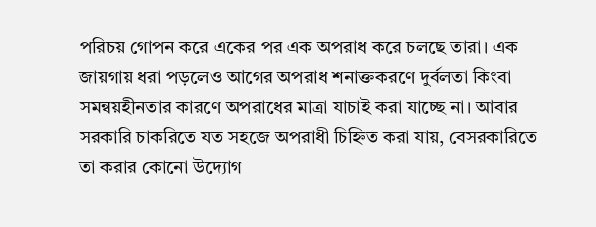পরিচয় গোপন করে একের পর এক অপরাধ করে চলছে তারা। এক জায়গায় ধরা পড়লেও আগের অপরাধ শনাক্তকরণে দুর্বলতা কিংবা সমন্বয়হীনতার কারণে অপরাধের মাত্রা যাচাই করা যাচ্ছে না। আবার সরকারি চাকরিতে যত সহজে অপরাধী চিহ্নিত করা যায়, বেসরকারিতে তা করার কোনো উদ্যোগ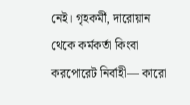নেই। গৃহকর্মী, দারোয়ান থেকে কর্মকর্তা কিংবা করপোরেট নির্বাহী— কারো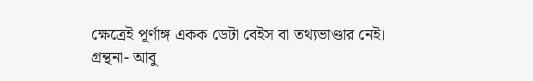ক্ষেত্রেই পূর্ণাঙ্গ একক ডেটা বেইস বা তথ্যভাণ্ডার নেই।
গ্রন্থনা- আবু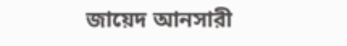জায়েদ আনসারী